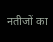नतीजों का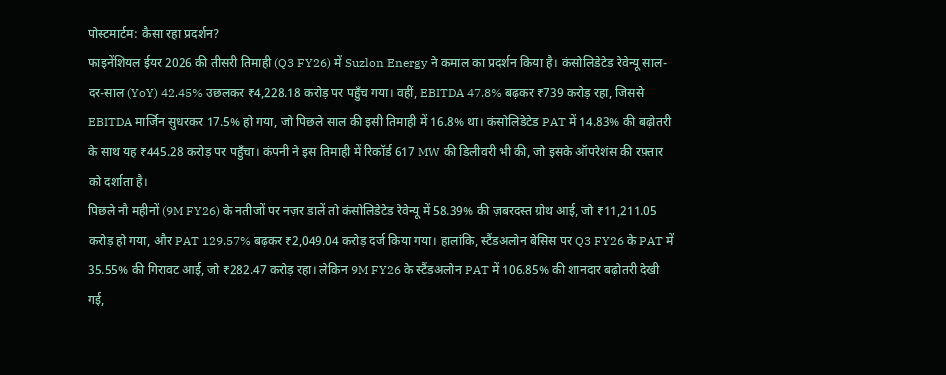पोस्टमार्टम: कैसा रहा प्रदर्शन?
फाइनेंशियल ईयर 2026 की तीसरी तिमाही (Q3 FY26) में Suzlon Energy ने कमाल का प्रदर्शन किया है। कंसोलिडेटेड रेवेन्यू साल-दर-साल (YoY) 42.45% उछलकर ₹4,228.18 करोड़ पर पहुँच गया। वहीं, EBITDA 47.8% बढ़कर ₹739 करोड़ रहा, जिससे EBITDA मार्जिन सुधरकर 17.5% हो गया, जो पिछले साल की इसी तिमाही में 16.8% था। कंसोलिडेटेड PAT में 14.83% की बढ़ोतरी के साथ यह ₹445.28 करोड़ पर पहुँचा। कंपनी ने इस तिमाही में रिकॉर्ड 617 MW की डिलीवरी भी की, जो इसके ऑपरेशंस की रफ़्तार को दर्शाता है।
पिछले नौ महीनों (9M FY26) के नतीजों पर नज़र डालें तो कंसोलिडेटेड रेवेन्यू में 58.39% की ज़बरदस्त ग्रोथ आई, जो ₹11,211.05 करोड़ हो गया, और PAT 129.57% बढ़कर ₹2,049.04 करोड़ दर्ज किया गया। हालांकि, स्टैंडअलोन बेसिस पर Q3 FY26 के PAT में 35.55% की गिरावट आई, जो ₹282.47 करोड़ रहा। लेकिन 9M FY26 के स्टैंडअलोन PAT में 106.85% की शानदार बढ़ोतरी देखी गई,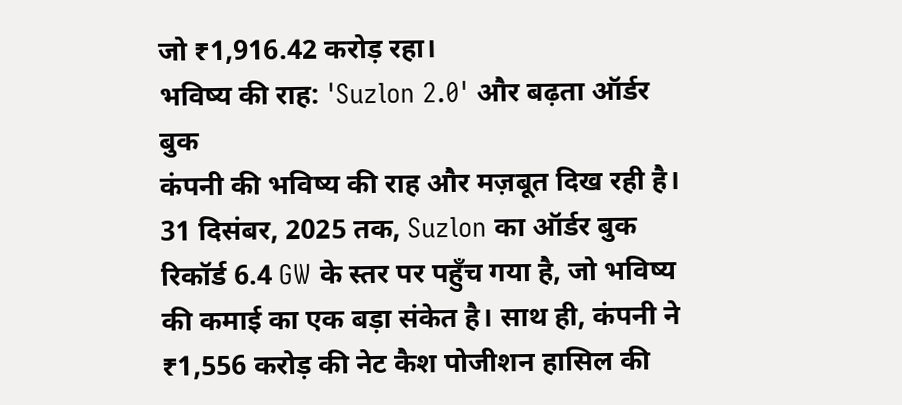जो ₹1,916.42 करोड़ रहा।
भविष्य की राह: 'Suzlon 2.0' और बढ़ता ऑर्डर बुक
कंपनी की भविष्य की राह और मज़बूत दिख रही है। 31 दिसंबर, 2025 तक, Suzlon का ऑर्डर बुक रिकॉर्ड 6.4 GW के स्तर पर पहुँच गया है, जो भविष्य की कमाई का एक बड़ा संकेत है। साथ ही, कंपनी ने ₹1,556 करोड़ की नेट कैश पोजीशन हासिल की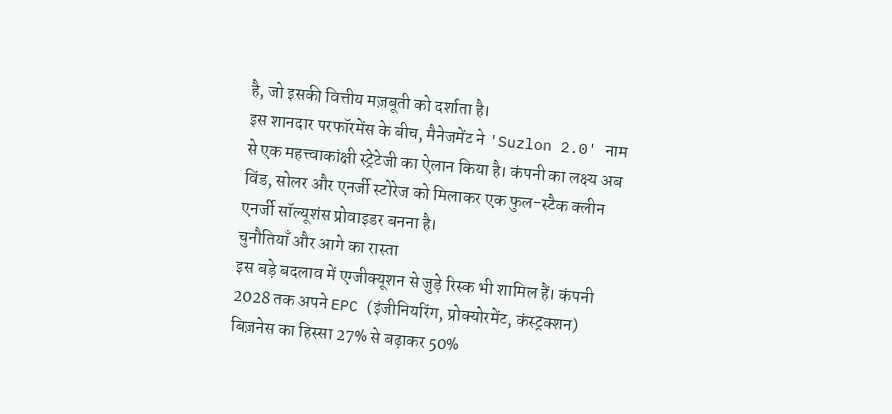है, जो इसकी वित्तीय मज़बूती को दर्शाता है।
इस शानदार परफॉरमेंस के बीच, मैनेजमेंट ने 'Suzlon 2.0' नाम से एक महत्त्वाकांक्षी स्ट्रेटेजी का ऐलान किया है। कंपनी का लक्ष्य अब विंड, सोलर और एनर्जी स्टोरेज को मिलाकर एक फुल-स्टैक क्लीन एनर्जी सॉल्यूशंस प्रोवाइडर बनना है।
चुनौतियाँ और आगे का रास्ता
इस बड़े बदलाव में एग्जीक्यूशन से जुड़े रिस्क भी शामिल हैं। कंपनी 2028 तक अपने EPC (इंजीनियरिंग, प्रोक्योरमेंट, कंस्ट्रक्शन) बिज़नेस का हिस्सा 27% से बढ़ाकर 50%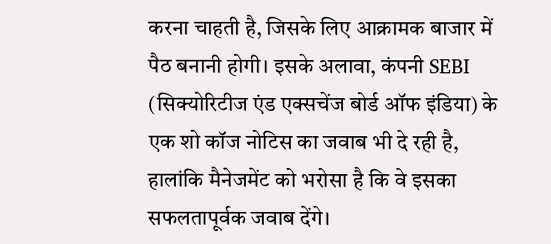करना चाहती है, जिसके लिए आक्रामक बाजार में पैठ बनानी होगी। इसके अलावा, कंपनी SEBI (सिक्योरिटीज एंड एक्सचेंज बोर्ड ऑफ इंडिया) के एक शो कॉज नोटिस का जवाब भी दे रही है, हालांकि मैनेजमेंट को भरोसा है कि वे इसका सफलतापूर्वक जवाब देंगे।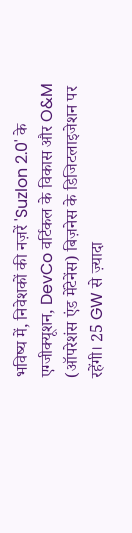भविष्य में, निवेशकों की नज़रें 'Suzlon 2.0' के एग्जीक्यूशन, DevCo वर्टिकल के विकास और O&M (ऑपरेशंस एंड मेंटेनेंस) बिज़नेस के डिजिटलाइजेशन पर रहेंगी। 25 GW से ज़्यादा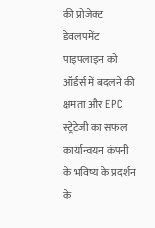की प्रोजेक्ट डेवलपमेंट पाइपलाइन को ऑर्डर्स में बदलने की क्षमता और EPC स्ट्रेटेजी का सफल कार्यान्वयन कंपनी के भविष्य के प्रदर्शन के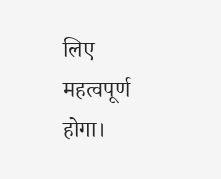लिए महत्वपूर्ण होगा।